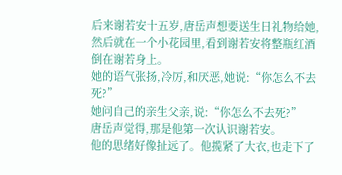后来谢若安十五岁,唐岳声想要送生日礼物给她,然后就在一个小花园里,看到谢若安将整瓶红酒倒在谢若身上。
她的语气张扬,冷厉,和厌恶,她说:“你怎么不去死?”
她问自己的亲生父亲,说:“你怎么不去死?”
唐岳声觉得,那是他第一次认识谢若安。
他的思绪好像扯远了。他揽紧了大衣,也走下了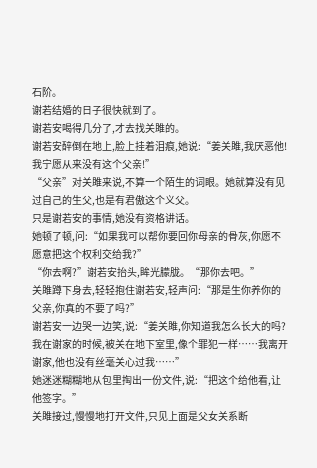石阶。
谢若结婚的日子很快就到了。
谢若安喝得几分了,才去找关雎的。
谢若安醉倒在地上,脸上挂着泪痕,她说:“姜关雎,我厌恶他!我宁愿从来没有这个父亲!”
“父亲”对关雎来说,不算一个陌生的词眼。她就算没有见过自己的生父,也是有君傲这个义父。
只是谢若安的事情,她没有资格讲话。
她顿了顿,问:“如果我可以帮你要回你母亲的骨灰,你愿不愿意把这个权利交给我?”
“你去啊?”谢若安抬头,眸光朦胧。“那你去吧。”
关雎蹲下身去,轻轻抱住谢若安,轻声问:“那是生你养你的父亲,你真的不要了吗?”
谢若安一边哭一边笑,说:“姜关雎,你知道我怎么长大的吗?我在谢家的时候,被关在地下室里,像个罪犯一样……我离开谢家,他也没有丝毫关心过我……”
她迷迷糊糊地从包里掏出一份文件,说:“把这个给他看,让他签字。”
关雎接过,慢慢地打开文件,只见上面是父女关系断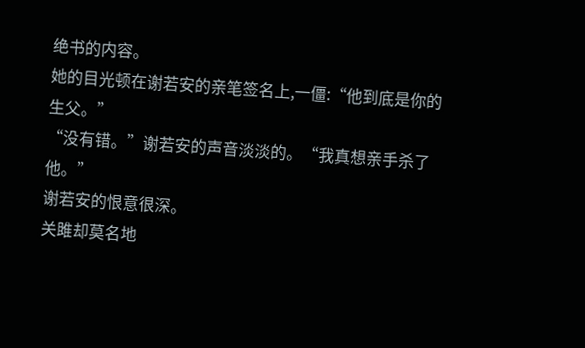绝书的内容。
她的目光顿在谢若安的亲笔签名上,一僵:“他到底是你的生父。”
“没有错。”谢若安的声音淡淡的。“我真想亲手杀了他。”
谢若安的恨意很深。
关雎却莫名地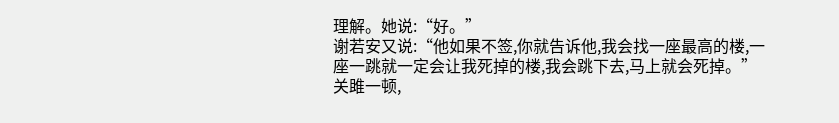理解。她说:“好。”
谢若安又说:“他如果不签,你就告诉他,我会找一座最高的楼,一座一跳就一定会让我死掉的楼,我会跳下去,马上就会死掉。”
关雎一顿,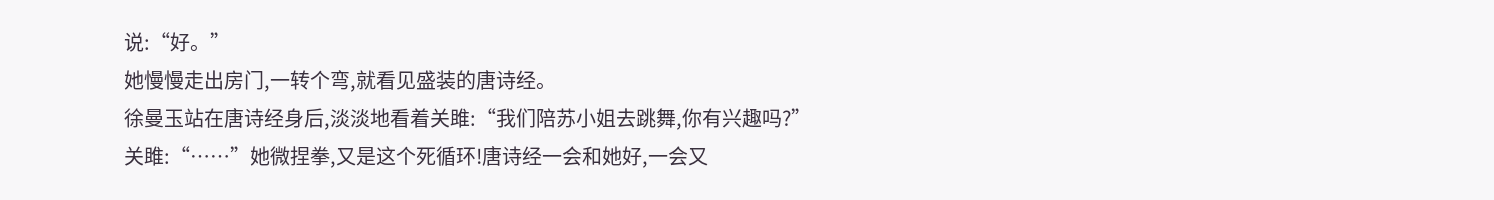说:“好。”
她慢慢走出房门,一转个弯,就看见盛装的唐诗经。
徐曼玉站在唐诗经身后,淡淡地看着关雎:“我们陪苏小姐去跳舞,你有兴趣吗?”
关雎:“……”她微捏拳,又是这个死循环!唐诗经一会和她好,一会又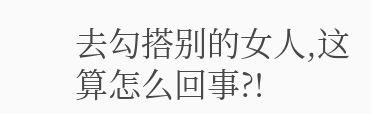去勾搭别的女人,这算怎么回事?!